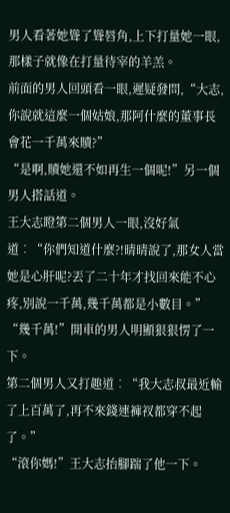男人看著她聳了聳唇角,上下打量她一眼,那樣子就像在打量待宰的羊羔。
前面的男人回頭看一眼,遲疑發問,“大志,你說就這麼一個姑娘,那阿什麼的董事長會花一千萬來贖?”
“是啊,贖她還不如再生一個呢!”另一個男人搭話道。
王大志瞪第二個男人一眼,沒好氣道︰“你們知道什麼?!晴晴說了,那女人當她是心肝呢?丟了二十年才找回來能不心疼,別說一千萬,幾千萬都是小數目。”
“幾千萬!”開車的男人明顯狠狠愣了一下。
第二個男人又打趣道︰“我大志叔最近輸了上百萬了,再不來錢連褲衩都穿不起了。”
“滾你媽!”王大志抬腳踹了他一下。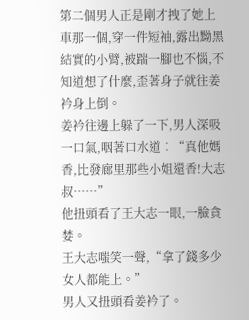第二個男人正是剛才拽了她上車那一個,穿一件短袖,露出黝黑結實的小臂,被踹一腳也不惱,不知道想了什麼,歪著身子就往姜衿身上倒。
姜衿往邊上躲了一下,男人深吸一口氣,咽著口水道︰“真他媽香,比發廊里那些小姐還香!大志叔……”
他扭頭看了王大志一眼,一臉貪婪。
王大志嗤笑一聲,“拿了錢多少女人都能上。”
男人又扭頭看姜衿了。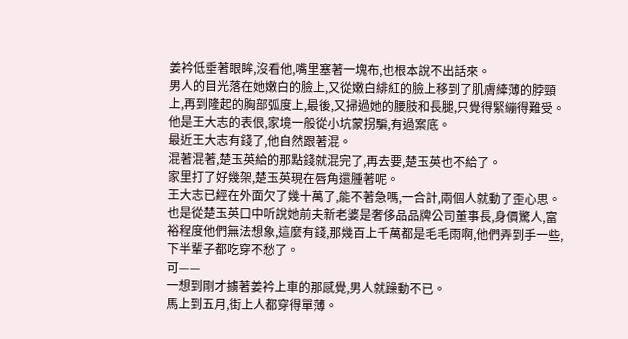姜衿低垂著眼眸,沒看他,嘴里塞著一塊布,也根本說不出話來。
男人的目光落在她嫩白的臉上,又從嫩白緋紅的臉上移到了肌膚縴薄的脖頸上,再到隆起的胸部弧度上,最後,又掃過她的腰肢和長腿,只覺得緊繃得難受。
他是王大志的表佷,家境一般從小坑蒙拐騙,有過案底。
最近王大志有錢了,他自然跟著混。
混著混著,楚玉英給的那點錢就混完了,再去要,楚玉英也不給了。
家里打了好幾架,楚玉英現在唇角還腫著呢。
王大志已經在外面欠了幾十萬了,能不著急嗎,一合計,兩個人就動了歪心思。
也是從楚玉英口中听說她前夫新老婆是奢侈品品牌公司董事長,身價驚人,富裕程度他們無法想象,這麼有錢,那幾百上千萬都是毛毛雨啊,他們弄到手一些,下半輩子都吃穿不愁了。
可——
一想到剛才擄著姜衿上車的那感覺,男人就躁動不已。
馬上到五月,街上人都穿得單薄。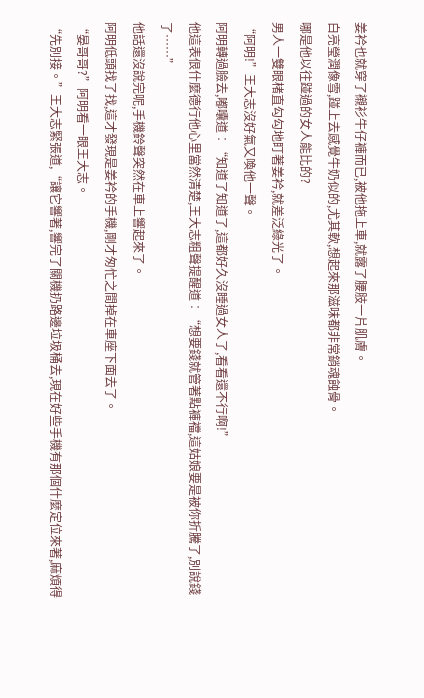姜衿也就穿了襯衫牛仔褲而已,被他拖上車,就露了腰肢一片肌膚。
白亮瑩潤像雪,踫上去感覺牛奶似的,尤其軟,想起來那滋味都非常銷魂蝕骨。
哪是他以往踫過的女人能比的?
男人一雙眼楮直勾勾地盯著姜衿,就差泛綠光了。
“阿明!”王大志沒好氣又喚他一聲。
阿明轉過臉去,嘟囔道︰“知道了知道了,這都好久沒睡過女人了,看看還不行啊!”
他這表佷什麼德行他心里當然清楚,王大志粗聲提醒道︰“想要錢就管著點褲襠,這姑娘要是被你折騰了,別說錢了……”
他話還沒說完呢,手機鈴聲突然在車上響起來了。
阿明低頭找了找,這才發現是姜衿的手機,剛才匆忙之間掉在車座下面去了。
“晏哥哥?”阿明看一眼王大志。
“先別接。”王大志緊張道,“讓它響著,響完了關機扔路邊垃圾桶去,現在好些手機有那個什麼定位來著,麻煩得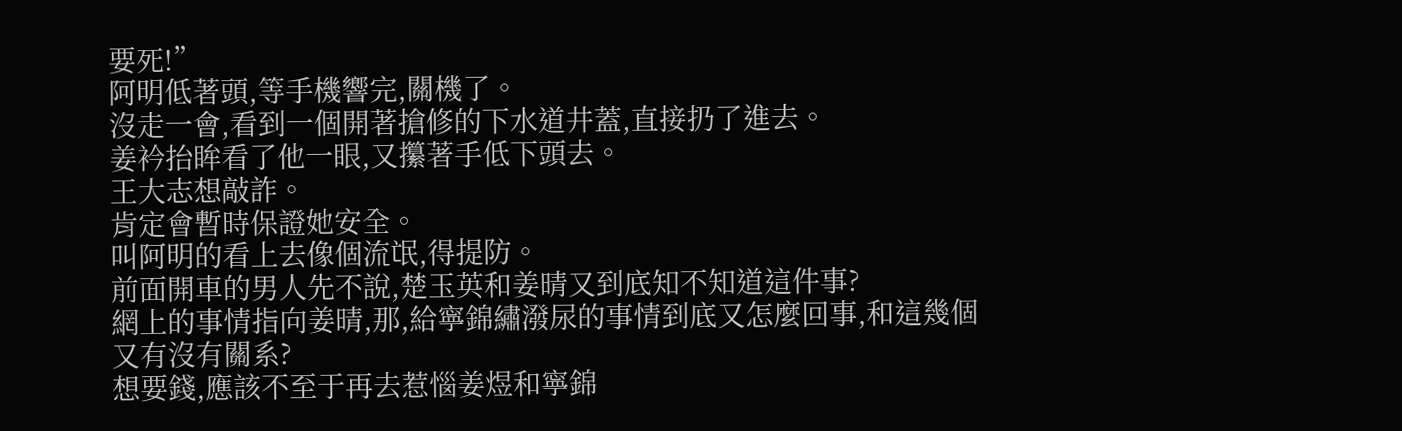要死!”
阿明低著頭,等手機響完,關機了。
沒走一會,看到一個開著搶修的下水道井蓋,直接扔了進去。
姜衿抬眸看了他一眼,又攥著手低下頭去。
王大志想敲詐。
肯定會暫時保證她安全。
叫阿明的看上去像個流氓,得提防。
前面開車的男人先不說,楚玉英和姜晴又到底知不知道這件事?
網上的事情指向姜晴,那,給寧錦繡潑尿的事情到底又怎麼回事,和這幾個又有沒有關系?
想要錢,應該不至于再去惹惱姜煜和寧錦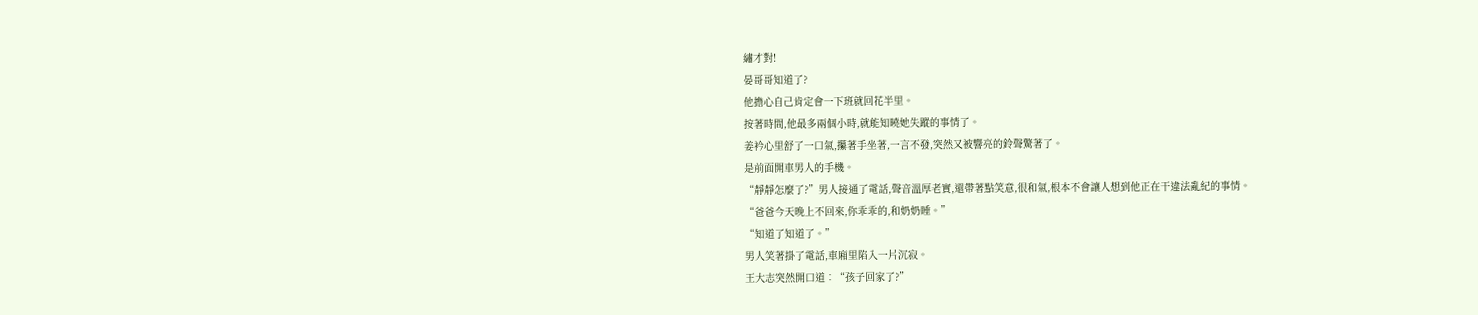繡才對!
晏哥哥知道了?
他擔心自己肯定會一下班就回花半里。
按著時間,他最多兩個小時,就能知曉她失蹤的事情了。
姜衿心里舒了一口氣,攥著手坐著,一言不發,突然又被響亮的鈴聲驚著了。
是前面開車男人的手機。
“靜靜怎麼了?”男人接通了電話,聲音溫厚老實,還帶著點笑意,很和氣,根本不會讓人想到他正在干違法亂紀的事情。
“爸爸今天晚上不回來,你乖乖的,和奶奶睡。”
“知道了知道了。”
男人笑著掛了電話,車廂里陷入一片沉寂。
王大志突然開口道︰“孩子回家了?”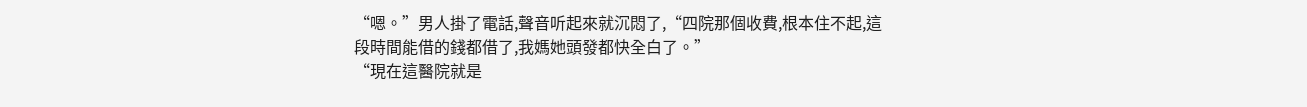“嗯。”男人掛了電話,聲音听起來就沉悶了,“四院那個收費,根本住不起,這段時間能借的錢都借了,我媽她頭發都快全白了。”
“現在這醫院就是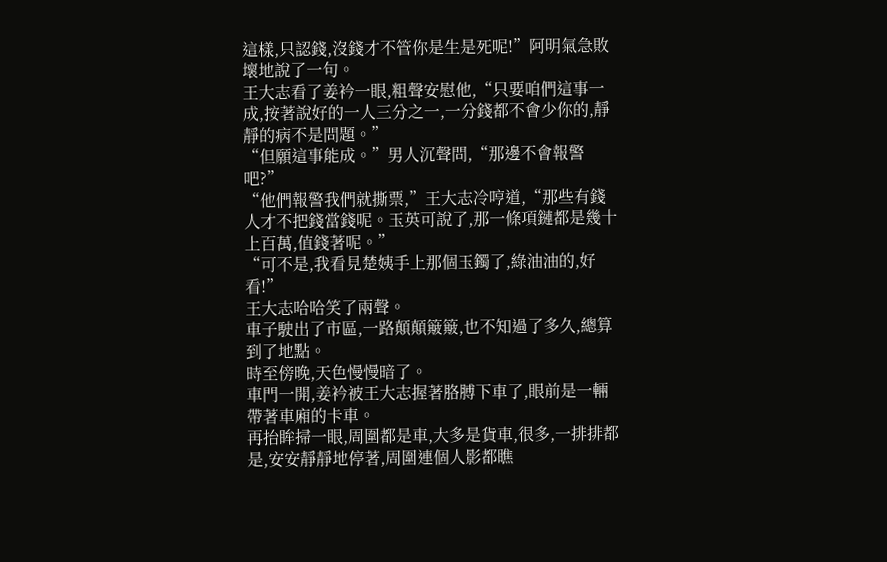這樣,只認錢,沒錢才不管你是生是死呢!”阿明氣急敗壞地說了一句。
王大志看了姜衿一眼,粗聲安慰他,“只要咱們這事一成,按著說好的一人三分之一,一分錢都不會少你的,靜靜的病不是問題。”
“但願這事能成。”男人沉聲問,“那邊不會報警吧?”
“他們報警我們就撕票,”王大志冷哼道,“那些有錢人才不把錢當錢呢。玉英可說了,那一條項鏈都是幾十上百萬,值錢著呢。”
“可不是,我看見楚姨手上那個玉鐲了,綠油油的,好看!”
王大志哈哈笑了兩聲。
車子駛出了市區,一路顛顛簸簸,也不知過了多久,總算到了地點。
時至傍晚,天色慢慢暗了。
車門一開,姜衿被王大志握著胳膊下車了,眼前是一輛帶著車廂的卡車。
再抬眸掃一眼,周圍都是車,大多是貨車,很多,一排排都是,安安靜靜地停著,周圍連個人影都瞧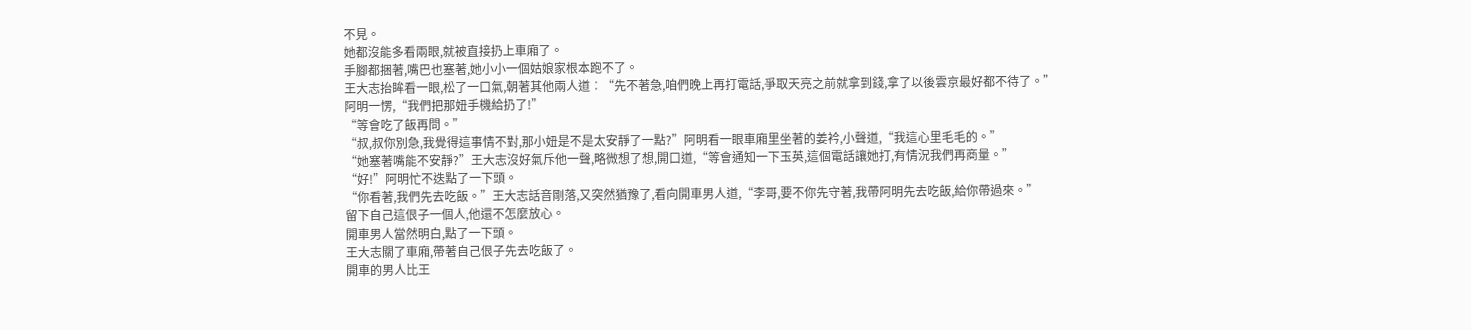不見。
她都沒能多看兩眼,就被直接扔上車廂了。
手腳都捆著,嘴巴也塞著,她小小一個姑娘家根本跑不了。
王大志抬眸看一眼,松了一口氣,朝著其他兩人道︰“先不著急,咱們晚上再打電話,爭取天亮之前就拿到錢,拿了以後雲京最好都不待了。”
阿明一愣,“我們把那妞手機給扔了!”
“等會吃了飯再問。”
“叔,叔你別急,我覺得這事情不對,那小妞是不是太安靜了一點?”阿明看一眼車廂里坐著的姜衿,小聲道,“我這心里毛毛的。”
“她塞著嘴能不安靜?”王大志沒好氣斥他一聲,略微想了想,開口道,“等會通知一下玉英,這個電話讓她打,有情況我們再商量。”
“好!”阿明忙不迭點了一下頭。
“你看著,我們先去吃飯。”王大志話音剛落,又突然猶豫了,看向開車男人道,“李哥,要不你先守著,我帶阿明先去吃飯,給你帶過來。”
留下自己這佷子一個人,他還不怎麼放心。
開車男人當然明白,點了一下頭。
王大志關了車廂,帶著自己佷子先去吃飯了。
開車的男人比王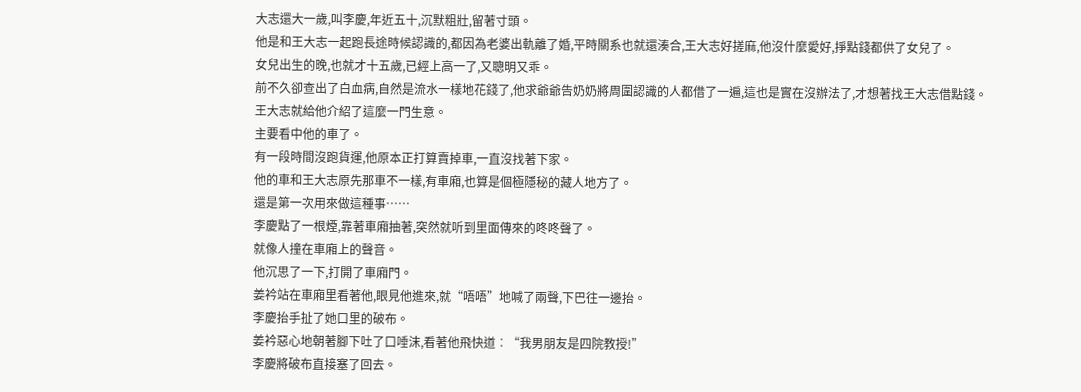大志還大一歲,叫李慶,年近五十,沉默粗壯,留著寸頭。
他是和王大志一起跑長途時候認識的,都因為老婆出軌離了婚,平時關系也就還湊合,王大志好搓麻,他沒什麼愛好,掙點錢都供了女兒了。
女兒出生的晚,也就才十五歲,已經上高一了,又聰明又乖。
前不久卻查出了白血病,自然是流水一樣地花錢了,他求爺爺告奶奶將周圍認識的人都借了一遍,這也是實在沒辦法了,才想著找王大志借點錢。
王大志就給他介紹了這麼一門生意。
主要看中他的車了。
有一段時間沒跑貨運,他原本正打算賣掉車,一直沒找著下家。
他的車和王大志原先那車不一樣,有車廂,也算是個極隱秘的藏人地方了。
還是第一次用來做這種事……
李慶點了一根煙,靠著車廂抽著,突然就听到里面傳來的咚咚聲了。
就像人撞在車廂上的聲音。
他沉思了一下,打開了車廂門。
姜衿站在車廂里看著他,眼見他進來,就“唔唔”地喊了兩聲,下巴往一邊抬。
李慶抬手扯了她口里的破布。
姜衿惡心地朝著腳下吐了口唾沫,看著他飛快道︰“我男朋友是四院教授!”
李慶將破布直接塞了回去。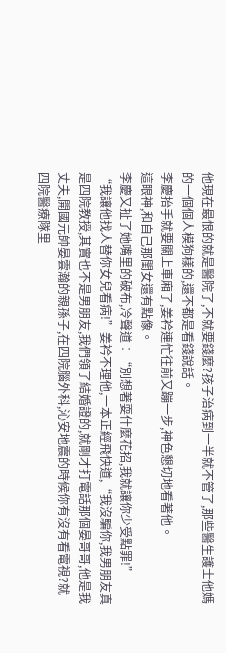他現在最恨的就是醫院了,不就要錢麼?孩子治病到一半就不管了,那些醫生護士他媽的一個個人模狗樣的,還不都是看錢說話。
李慶抬手就要關上車廂了,姜衿連忙往前又蹦一步,神色懇切地看著他。
這眼神,和自己那閨女還有點像。
李慶又扯了她嘴里的破布,冷聲道︰“別想著耍什麼花招,我就讓你少受點罪!”
“我讓他找人替你女兒看病!”姜衿不理他,一本正經飛快道,“我沒騙你,我男朋友真是四院教授,其實也不是男朋友,我們領了結婚證的,就剛才打電話那個晏哥哥,他是我丈夫,開國元帥晏雲瀚的親孫子,在四院腦外科,沁安地震的時候你有沒有看電視?就四院醫療隊里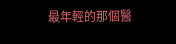最年輕的那個醫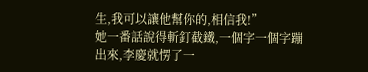生,我可以讓他幫你的,相信我!”
她一番話說得斬釘截鐵,一個字一個字蹦出來,李慶就愣了一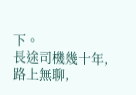下。
長途司機幾十年,路上無聊,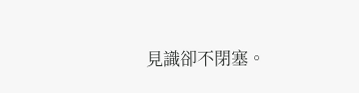見識卻不閉塞。